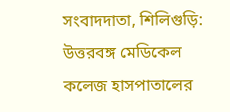সংবাদদাতা, শিলিগুড়ি: উত্তরবঙ্গ মেডিকেল কলেজ হাসপাতালের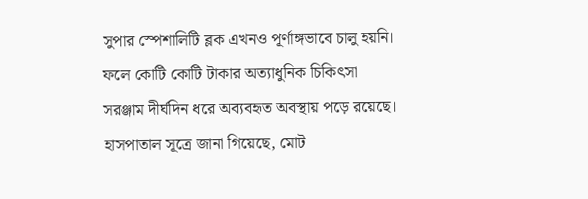সুপার স্পেশালিটি ব্লক এখনও পূর্ণাঙ্গভাবে চালু হয়নি। ফলে কোটি কোটি টাকার অত্যাধুনিক চিকিৎসা সরঞ্জাম দীর্ঘদিন ধরে অব্যবহৃত অবস্থায় পড়ে রয়েছে। হাসপাতাল সূত্রে জানা গিয়েছে, মোট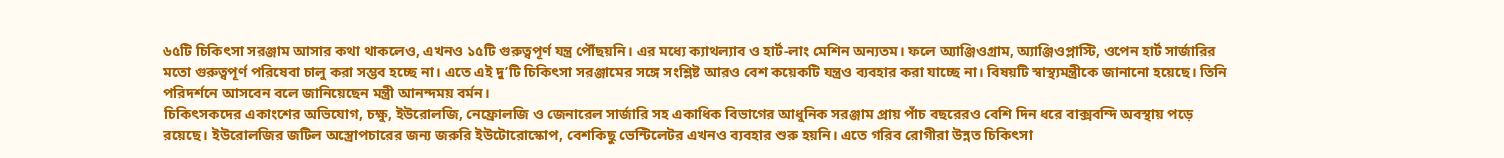৬৫টি চিকিৎসা সরঞ্জাম আসার কথা থাকলেও, এখনও ১৫টি গুরুত্বপূর্ণ যন্ত্র পৌঁছয়নি। এর মধ্যে ক্যাথল্যাব ও হার্ট-লাং মেশিন অন্যতম। ফলে অ্যাঞ্জিওগ্রাম, অ্যাঞ্জিওপ্লাস্টি, ওপেন হার্ট সার্জারির মতো গুরুত্বপূর্ণ পরিষেবা চালু করা সম্ভব হচ্ছে না। এতে এই দু’টি চিকিৎসা সরঞ্জামের সঙ্গে সংশ্লিষ্ট আরও বেশ কয়েকটি যন্ত্রও ব্যবহার করা যাচ্ছে না। বিষয়টি স্বাস্থ্যমন্ত্রীকে জানানো হয়েছে। তিনি পরিদর্শনে আসবেন বলে জানিয়েছেন মন্ত্রী আনন্দময় বর্মন।
চিকিৎসকদের একাংশের অভিযোগ, চক্ষু, ইউরোলজি, নেফ্রোলজি ও জেনারেল সার্জারি সহ একাধিক বিভাগের আধুনিক সরঞ্জাম প্রায় পাঁচ বছরেরও বেশি দিন ধরে বাক্সবন্দি অবস্থায় পড়ে রয়েছে। ইউরোলজির জটিল অস্ত্রোপচারের জন্য জরুরি ইউটোরোস্কোপ, বেশকিছু ভেন্টিলেটর এখনও ব্যবহার শুরু হয়নি। এতে গরিব রোগীরা উন্নত চিকিৎসা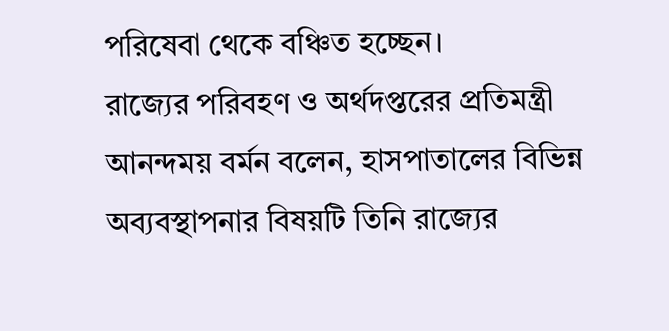পরিষেবা থেকে বঞ্চিত হচ্ছেন।
রাজ্যের পরিবহণ ও অর্থদপ্তরের প্রতিমন্ত্রী আনন্দময় বর্মন বলেন, হাসপাতালের বিভিন্ন অব্যবস্থাপনার বিষয়টি তিনি রাজ্যের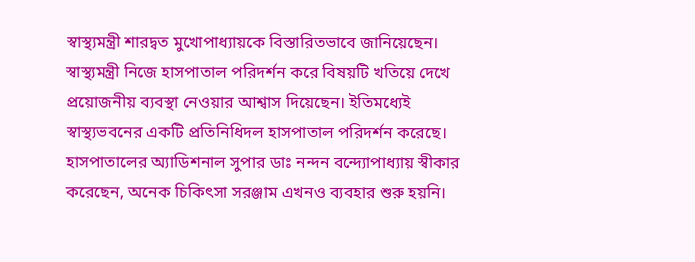স্বাস্থ্যমন্ত্রী শারদ্বত মুখোপাধ্যায়কে বিস্তারিতভাবে জানিয়েছেন। স্বাস্থ্যমন্ত্রী নিজে হাসপাতাল পরিদর্শন করে বিষয়টি খতিয়ে দেখে প্রয়োজনীয় ব্যবস্থা নেওয়ার আশ্বাস দিয়েছেন। ইতিমধ্যেই স্বাস্থ্যভবনের একটি প্রতিনিধিদল হাসপাতাল পরিদর্শন করেছে।
হাসপাতালের অ্যাডিশনাল সুপার ডাঃ নন্দন বন্দ্যোপাধ্যায় স্বীকার করেছেন, অনেক চিকিৎসা সরঞ্জাম এখনও ব্যবহার শুরু হয়নি।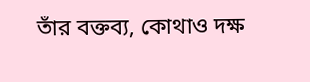তাঁর বক্তব্য, কোথাও দক্ষ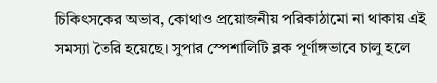চিকিৎসকের অভাব, কোথাও প্রয়োজনীয় পরিকাঠামো না থাকায় এই সমস্যা তৈরি হয়েছে। সুপার স্পেশালিটি ব্লক পূর্ণাঙ্গভাবে চালু হলে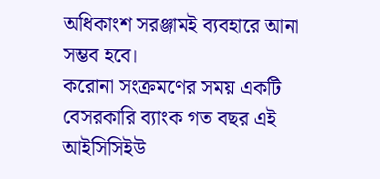অধিকাংশ সরঞ্জামই ব্যবহারে আনা সম্ভব হবে।
করোনা সংক্রমণের সময় একটি বেসরকারি ব্যাংক গত বছর এই আইসিসিইউ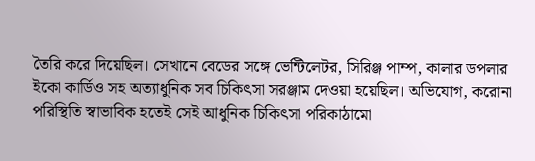তৈরি করে দিয়েছিল। সেখানে বেডের সঙ্গে ভেন্টিলেটর, সিরিঞ্জ পাম্প, কালার ডপলার ইকো কার্ডিও সহ অত্যাধুনিক সব চিকিৎসা সরঞ্জাম দেওয়া হয়েছিল। অভিযোগ, করোনা পরিস্থিতি স্বাভাবিক হতেই সেই আধুনিক চিকিৎসা পরিকাঠামো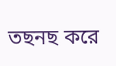তছনছ করে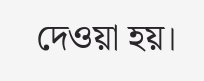দেওয়া হয়।